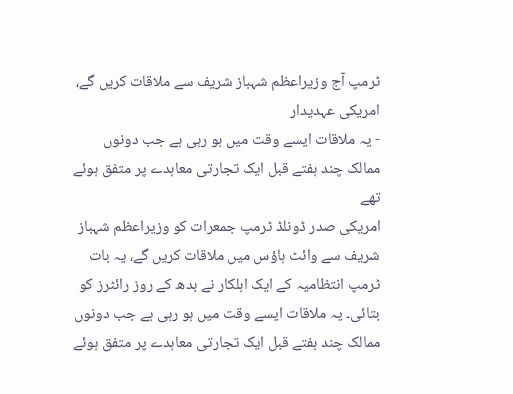ٹرمپ آج وزیراعظم شہباز شریف سے ملاقات کریں گے، امریکی عہدیدار
- یہ ملاقات ایسے وقت میں ہو رہی ہے جب دونوں ممالک چند ہفتے قبل ایک تجارتی معاہدے پر متفق ہوئے تھے
امریکی صدر ڈونلڈ ٹرمپ جمعرات کو وزیراعظم شہباز شریف سے وائٹ ہاؤس میں ملاقات کریں گے، یہ بات ٹرمپ انتظامیہ کے ایک اہلکار نے بدھ کے روز رائٹرز کو بتائی۔ یہ ملاقات ایسے وقت میں ہو رہی ہے جب دونوں ممالک چند ہفتے قبل ایک تجارتی معاہدے پر متفق ہوئے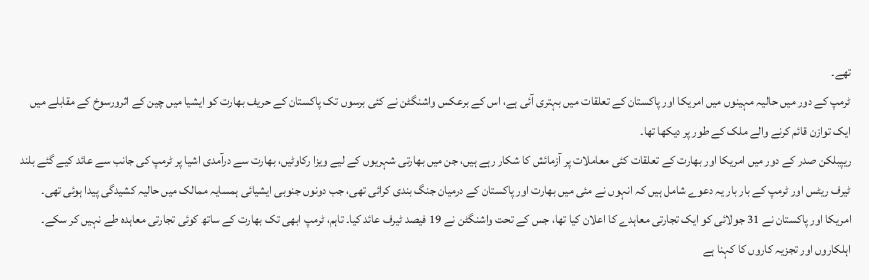تھے۔
ٹرمپ کے دور میں حالیہ مہینوں میں امریکا اور پاکستان کے تعلقات میں بہتری آئی ہے، اس کے برعکس واشنگٹن نے کئی برسوں تک پاکستان کے حریف بھارت کو ایشیا میں چین کے اثرورسوخ کے مقابلے میں ایک توازن قائم کرنے والے ملک کے طور پر دیکھا تھا۔
ریپبلکن صدر کے دور میں امریکا اور بھارت کے تعلقات کئی معاملات پر آزمائش کا شکار رہے ہیں، جن میں بھارتی شہریوں کے لیے ویزا رکاوٹیں، بھارت سے درآمدی اشیا پر ٹرمپ کی جانب سے عائد کیے گئے بلند ٹیرف ریٹس اور ٹرمپ کے بار بار یہ دعوے شامل ہیں کہ انہوں نے مئی میں بھارت اور پاکستان کے درمیان جنگ بندی کرائی تھی، جب دونوں جنوبی ایشیائی ہمسایہ ممالک میں حالیہ کشیدگی پیدا ہوئی تھی۔
امریکا اور پاکستان نے 31 جولائی کو ایک تجارتی معاہدے کا اعلان کیا تھا، جس کے تحت واشنگٹن نے 19 فیصد ٹیرف عائد کیا۔ تاہم، ٹرمپ ابھی تک بھارت کے ساتھ کوئی تجارتی معاہدہ طے نہیں کر سکے۔
اہلکاروں اور تجزیہ کاروں کا کہنا ہے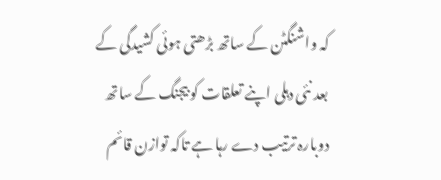کہ واشنگٹن کے ساتھ بڑھتی ہوئی کشیدگی کے بعد نئی دہلی اپنے تعلقات کو بیجنگ کے ساتھ دوبارہ ترتیب دے رہا ہے تاکہ توازن قائم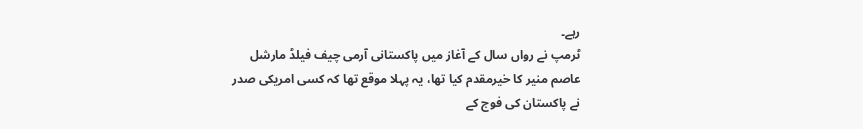رہے۔
ٹرمپ نے رواں سال کے آغاز میں پاکستانی آرمی چیف فیلڈ مارشل عاصم منیر کا خیرمقدم کیا تھا، یہ پہلا موقع تھا کہ کسی امریکی صدر نے پاکستان کی فوج کے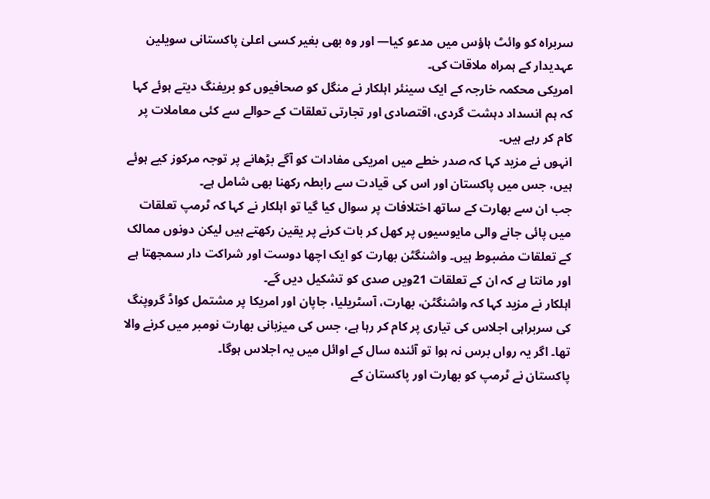سربراہ کو وائٹ ہاؤس میں مدعو کیا— اور وہ بھی بغیر کسی اعلیٰ پاکستانی سویلین عہدیدار کے ہمراہ ملاقات کی۔
امریکی محکمہ خارجہ کے ایک سینئر اہلکار نے منگل کو صحافیوں کو بریفنگ دیتے ہوئے کہا کہ ہم انسداد دہشت گردی، اقتصادی اور تجارتی تعلقات کے حوالے سے کئی معاملات پر کام کر رہے ہیں۔
انہوں نے مزید کہا کہ صدر خطے میں امریکی مفادات کو آگے بڑھانے پر توجہ مرکوز کیے ہوئے ہیں، جس میں پاکستان اور اس کی قیادت سے رابطہ رکھنا بھی شامل ہے۔
جب ان سے بھارت کے ساتھ اختلافات پر سوال کیا گیا تو اہلکار نے کہا کہ ٹرمپ تعلقات میں پائی جانے والی مایوسیوں پر کھل کر بات کرنے پر یقین رکھتے ہیں لیکن دونوں ممالک کے تعلقات مضبوط ہیں۔ واشنگٹن بھارت کو ایک اچھا دوست اور شراکت دار سمجھتا ہے اور مانتا ہے کہ ان کے تعلقات 21ویں صدی کو تشکیل دیں گے۔
اہلکار نے مزید کہا کہ واشنگٹن، بھارت، آسٹریلیا، جاپان اور امریکا پر مشتمل کواڈ گروپنگ کی سربراہی اجلاس کی تیاری پر کام کر رہا ہے، جس کی میزبانی بھارت نومبر میں کرنے والا تھا۔ اگر یہ رواں برس نہ ہوا تو آئندہ سال کے اوائل میں یہ اجلاس ہوگا۔
پاکستان نے ٹرمپ کو بھارت اور پاکستان کے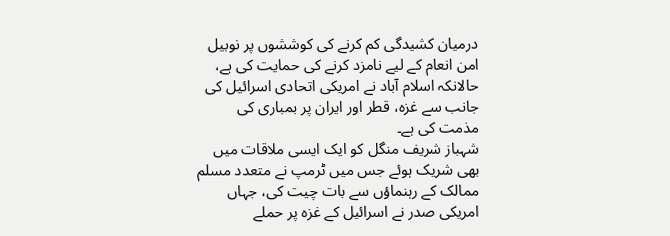درمیان کشیدگی کم کرنے کی کوششوں پر نوبیل امن انعام کے لیے نامزد کرنے کی حمایت کی ہے، حالانکہ اسلام آباد نے امریکی اتحادی اسرائیل کی جانب سے غزہ، قطر اور ایران پر بمباری کی مذمت کی ہے۔
شہباز شریف منگل کو ایک ایسی ملاقات میں بھی شریک ہوئے جس میں ٹرمپ نے متعدد مسلم ممالک کے رہنماؤں سے بات چیت کی، جہاں امریکی صدر نے اسرائیل کے غزہ پر حملے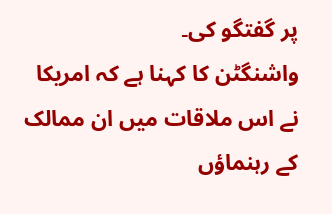پر گفتگو کی۔
واشنگٹن کا کہنا ہے کہ امریکا نے اس ملاقات میں ان ممالک کے رہنماؤں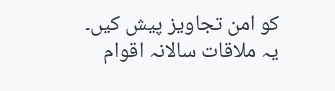کو امن تجاویز پیش کیں۔ یہ ملاقات سالانہ اقوام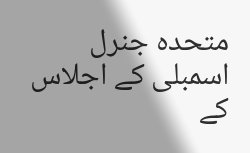متحدہ جنرل اسمبلی کے اجلاس کے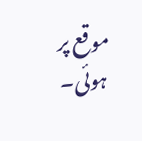موقع پر ہوئی۔